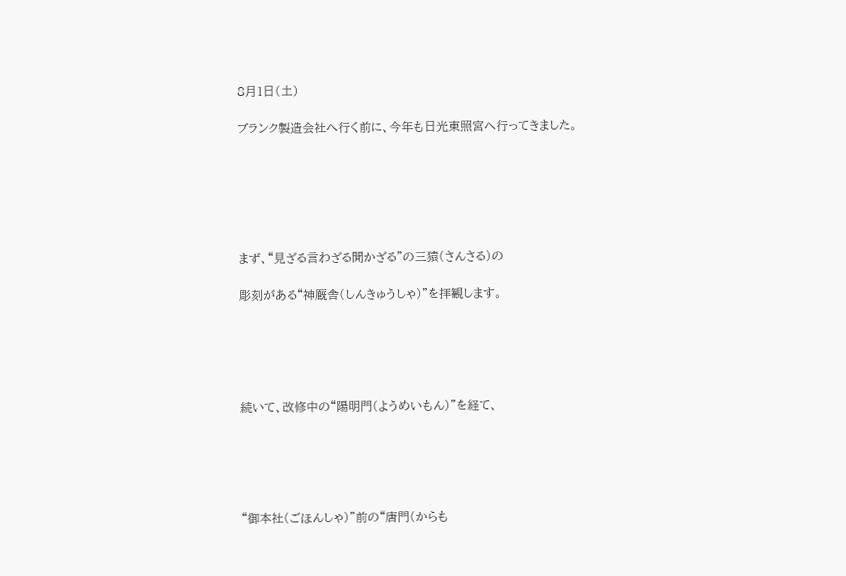8月1日(土)

ブランク製造会社へ行く前に、今年も日光東照宮へ行ってきました。






まず、“見ざる言わざる聞かざる”の三猿(さんさる)の

彫刻がある“神厩舎(しんきゅうしゃ)”を拝観します。





続いて、改修中の“陽明門(ようめいもん)”を経て、





“御本社(ごほんしゃ)”前の“唐門(からも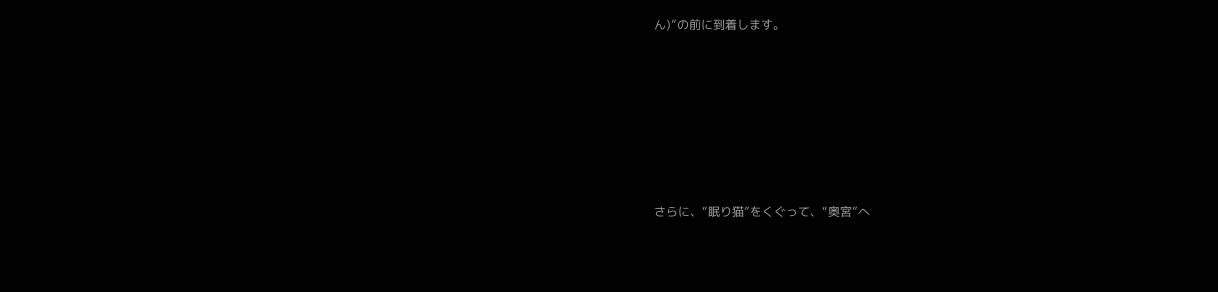ん)”の前に到着します。







さらに、“眠り猫”をくぐって、“奥宮”へ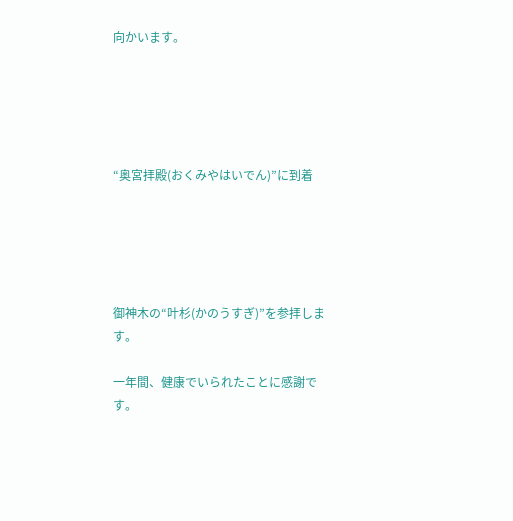向かいます。





“奥宮拝殿(おくみやはいでん)”に到着





御神木の“叶杉(かのうすぎ)”を参拝します。

一年間、健康でいられたことに感謝です。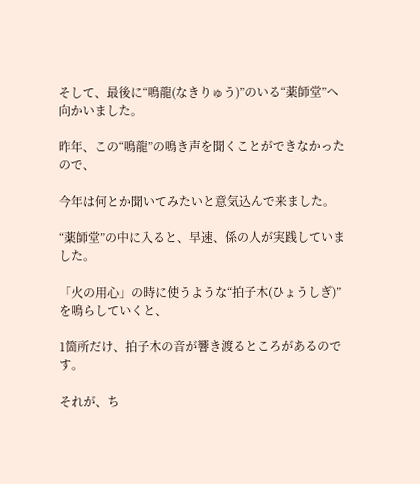そして、最後に“鳴龍(なきりゅう)”のいる“薬師堂”へ向かいました。

昨年、この“鳴龍”の鳴き声を聞くことができなかったので、

今年は何とか聞いてみたいと意気込んで来ました。

“薬師堂”の中に入ると、早速、係の人が実践していました。

「火の用心」の時に使うような“拍子木(ひょうしぎ)”を鳴らしていくと、

1箇所だけ、拍子木の音が響き渡るところがあるのです。

それが、ち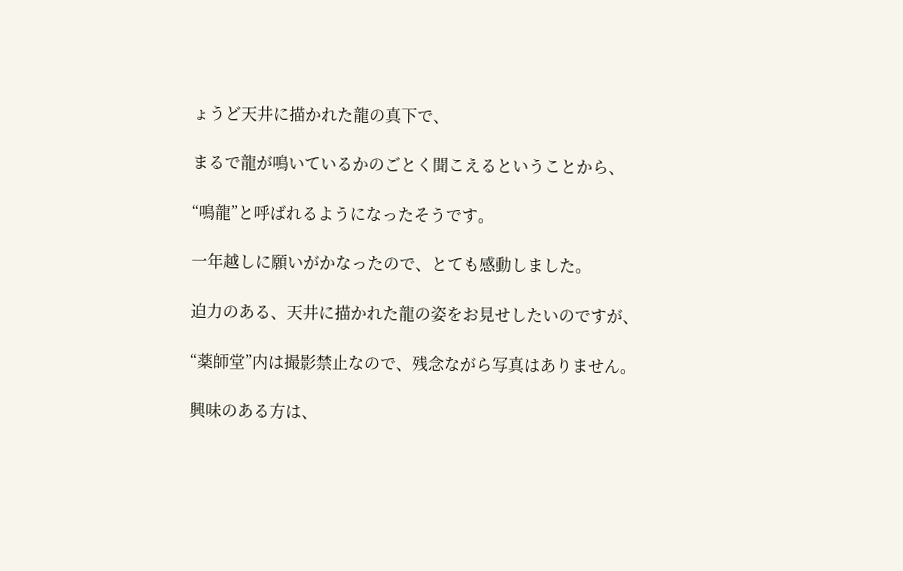ょうど天井に描かれた龍の真下で、

まるで龍が鳴いているかのごとく聞こえるということから、

“鳴龍”と呼ばれるようになったそうです。

一年越しに願いがかなったので、とても感動しました。

迫力のある、天井に描かれた龍の姿をお見せしたいのですが、

“薬師堂”内は撮影禁止なので、残念ながら写真はありません。

興味のある方は、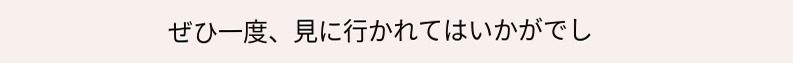ぜひ一度、見に行かれてはいかがでし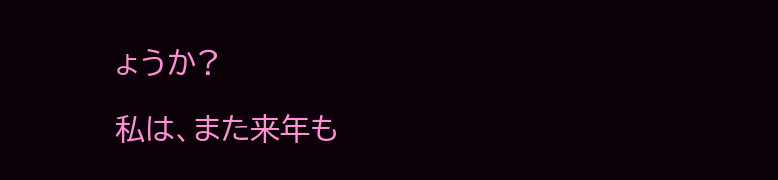ょうか?

私は、また来年も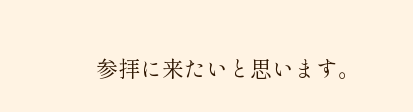参拝に来たいと思います。